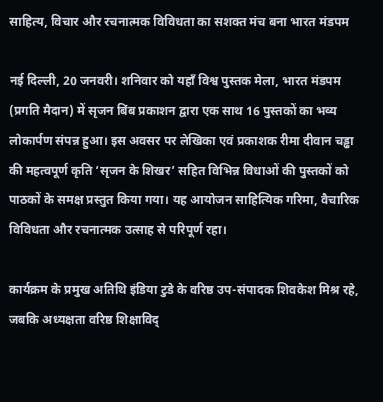साहित्य, विचार और रचनात्मक विविधता का सशक्त मंच बना भारत मंडपम

नई दिल्ली, 20 जनवरी। शनिवार को यहॉं विश्व पुस्तक मेला, भारत मंडपम (प्रगति मैदान) में सृजन बिंब प्रकाशन द्वारा एक साथ 16 पुस्तकों का भव्य लोकार्पण संपन्न हुआ। इस अवसर पर लेखिका एवं प्रकाशक रीमा दीवान चड्ढा की महत्वपूर्ण कृति ‘सृजन के शिखर’ सहित विभिन्न विधाओं की पुस्तकों को पाठकों के समक्ष प्रस्तुत किया गया। यह आयोजन साहित्यिक गरिमा, वैचारिक विविधता और रचनात्मक उत्साह से परिपूर्ण रहा।

कार्यक्रम के प्रमुख अतिथि इंडिया टुडे के वरिष्ठ उप-संपादक शिवकेश मिश्र रहे, जबकि अध्यक्षता वरिष्ठ शिक्षाविद्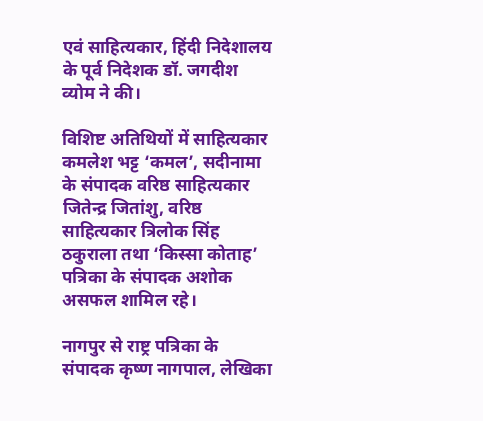एवं साहित्यकार, हिंदी निदेशालय के पूर्व निदेशक डॉ. जगदीश व्योम ने की।

विशिष्ट अतिथियों में साहित्यकार कमलेश भट्ट ‘कमल’, सदीनामा के संपादक वरिष्ठ साहित्यकार जितेन्द्र जितांशु, वरिष्ठ साहित्यकार त्रिलोक सिंह ठकुराला तथा ‘किस्सा कोताह’ पत्रिका के संपादक अशोक असफल शामिल रहे।

नागपुर से राष्ट्र पत्रिका के संपादक कृष्ण नागपाल, लेखिका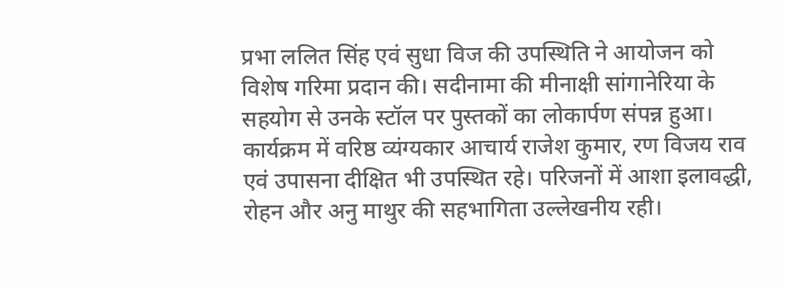प्रभा ललित सिंह एवं सुधा विज की उपस्थिति ने आयोजन को विशेष गरिमा प्रदान की। सदीनामा की मीनाक्षी सांगानेरिया के सहयोग से उनके स्टॉल पर पुस्तकों का लोकार्पण संपन्न हुआ। कार्यक्रम में वरिष्ठ व्यंग्यकार आचार्य राजेश कुमार, रण विजय राव एवं उपासना दीक्षित भी उपस्थित रहे। परिजनों में आशा इलावद्धी, रोहन और अनु माथुर की सहभागिता उल्लेखनीय रही।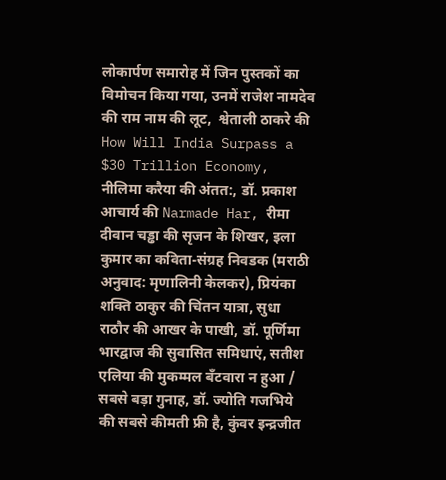लोकार्पण समारोह में जिन पुस्तकों का विमोचन किया गया, उनमें राजेश नामदेव की राम नाम की लूट,  श्वेताली ठाकरे की How Will India Surpass a $30 Trillion Economy, नीलिमा करैया की अंतत:, डॉ. प्रकाश आचार्य की Narmade Har, रीमा दीवान चड्ढा की सृजन के शिखर, इला कुमार का कविता-संग्रह निवडक (मराठी अनुवाद: मृणालिनी केलकर), प्रियंका शक्ति ठाकुर की चिंतन यात्रा, सुधा राठौर की आखर के पाखी, डॉ. पूर्णिमा भारद्वाज की सुवासित समिधाएं, सतीश एलिया की मुकम्मल बँटवारा न हुआ / सबसे बड़ा गुनाह, डॉ. ज्योति गजभिये की सबसे कीमती फ्री है, कुंवर इन्द्रजीत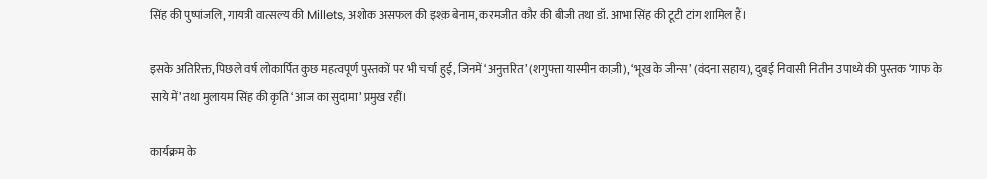सिंह की पुष्पांजलि, गायत्री वात्सल्य की Millets, अशोक असफल की इश्क़ बेनाम, करमजीत कौर की बीजी तथा डॉ. आभा सिंह की टूटी टांग शामिल हैं।

इसके अतिरिक्त, पिछले वर्ष लोकार्पित कुछ महत्वपूर्ण पुस्तकों पर भी चर्चा हुई, जिनमें ‘अनुत्तरित’ (शगुफ्ता यास्मीन काज़ी), ‘भूख के जीन्स’ (वंदना सहाय), दुबई निवासी नितीन उपाध्ये की पुस्तक ‘गाफ के साये में’ तथा मुलायम सिंह की कृति ‘आज का सुदामा’ प्रमुख रहीं।

कार्यक्रम के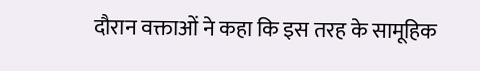दौरान वक्ताओं ने कहा कि इस तरह के सामूहिक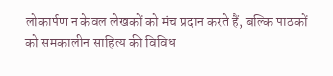लोकार्पण न केवल लेखकों को मंच प्रदान करते हैं, बल्कि पाठकों को समकालीन साहित्य की विविध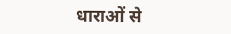धाराओं से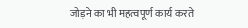जोड़ने का भी महत्वपूर्ण कार्य करते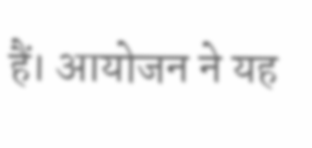हैं। आयोजन ने यह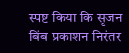स्पष्ट किया कि सृजन बिंब प्रकाशन निरंतर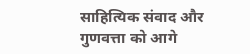साहित्यिक संवाद और गुणवत्ता को आगे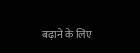बढ़ाने के लिए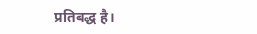प्रतिबद्ध है।